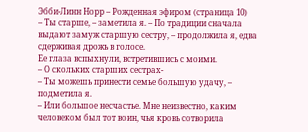Эбби-Линн Норр – Рожденная эфиром (страница 10)
– Ты старше, – заметила я. – По традиции сначала выдают замуж старшую сестру, – продолжила я, едва сдерживая дрожь в голосе.
Ее глаза вспыхнули, встретившись с моими.
– О скольких старших сестрах-
– Ты можешь принести семье большую удачу, – подметила я.
– Или большое несчастье. Мне неизвестно, каким человеком был тот воин, чья кровь сотворила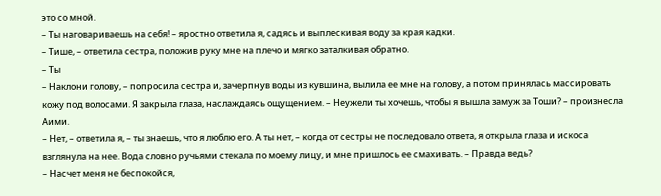это со мной.
– Ты наговариваешь на себя! – яростно ответила я, садясь и выплескивая воду за края кадки.
– Тише, – ответила сестра, положив руку мне на плечо и мягко заталкивая обратно.
– Ты
– Наклони голову, – попросила сестра и, зачерпнув воды из кувшина, вылила ее мне на голову, а потом принялась массировать кожу под волосами. Я закрыла глаза, наслаждаясь ощущением. – Неужели ты хочешь, чтобы я вышла замуж за Тоши? – произнесла Аими.
– Нет, – ответила я, – ты знаешь, что я люблю его. А ты нет, – когда от сестры не последовало ответа, я открыла глаза и искоса взглянула на нее. Вода словно ручьями стекала по моему лицу, и мне пришлось ее смахивать. – Правда ведь?
– Насчет меня не беспокойся,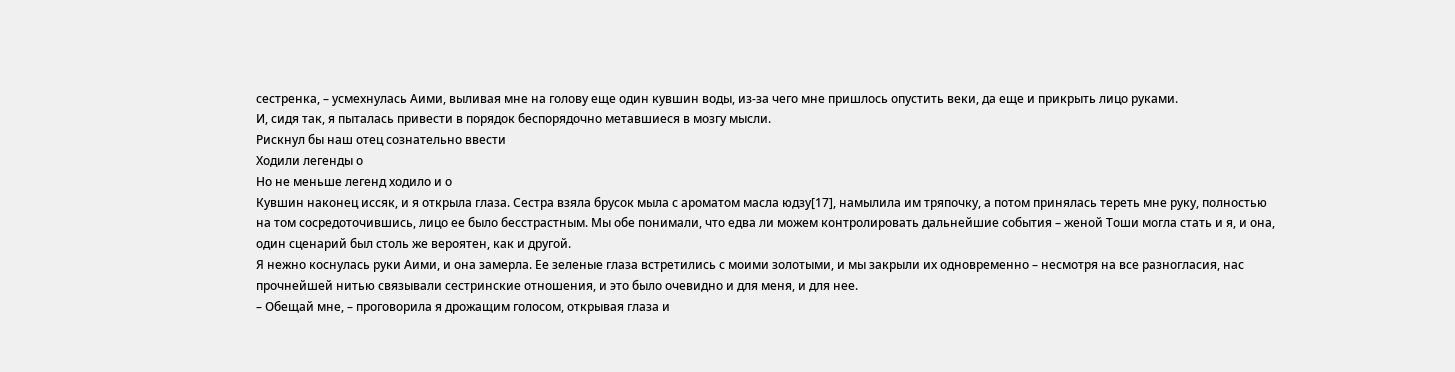сестренка, – усмехнулась Аими, выливая мне на голову еще один кувшин воды, из-за чего мне пришлось опустить веки, да еще и прикрыть лицо руками.
И, сидя так, я пыталась привести в порядок беспорядочно метавшиеся в мозгу мысли.
Рискнул бы наш отец сознательно ввести
Ходили легенды о
Но не меньше легенд ходило и о
Кувшин наконец иссяк, и я открыла глаза. Сестра взяла брусок мыла с ароматом масла юдзу[17], намылила им тряпочку, а потом принялась тереть мне руку, полностью на том сосредоточившись, лицо ее было бесстрастным. Мы обе понимали, что едва ли можем контролировать дальнейшие события – женой Тоши могла стать и я, и она, один сценарий был столь же вероятен, как и другой.
Я нежно коснулась руки Аими, и она замерла. Ее зеленые глаза встретились с моими золотыми, и мы закрыли их одновременно – несмотря на все разногласия, нас прочнейшей нитью связывали сестринские отношения, и это было очевидно и для меня, и для нее.
– Обещай мне, – проговорила я дрожащим голосом, открывая глаза и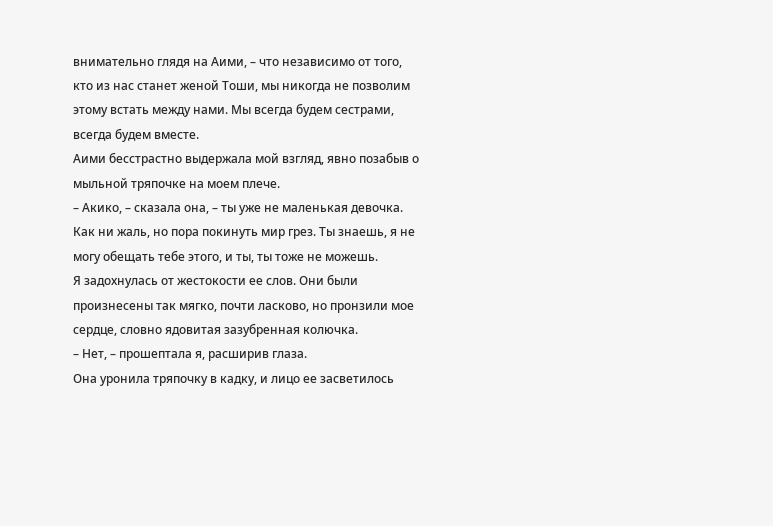внимательно глядя на Аими, – что независимо от того, кто из нас станет женой Тоши, мы никогда не позволим этому встать между нами. Мы всегда будем сестрами, всегда будем вместе.
Аими бесстрастно выдержала мой взгляд, явно позабыв о мыльной тряпочке на моем плече.
– Акико, – сказала она, – ты уже не маленькая девочка. Как ни жаль, но пора покинуть мир грез. Ты знаешь, я не могу обещать тебе этого, и ты, ты тоже не можешь.
Я задохнулась от жестокости ее слов. Они были произнесены так мягко, почти ласково, но пронзили мое сердце, словно ядовитая зазубренная колючка.
– Нет, – прошептала я, расширив глаза.
Она уронила тряпочку в кадку, и лицо ее засветилось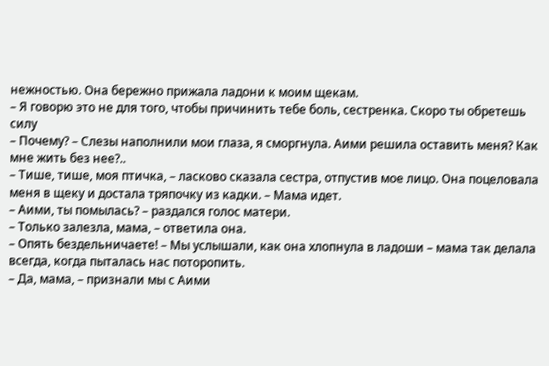нежностью. Она бережно прижала ладони к моим щекам.
– Я говорю это не для того, чтобы причинить тебе боль, сестренка. Скоро ты обретешь силу
– Почему? – Слезы наполнили мои глаза, я сморгнула. Аими решила оставить меня? Как мне жить без нее?..
– Тише, тише, моя птичка, – ласково сказала сестра, отпустив мое лицо. Она поцеловала меня в щеку и достала тряпочку из кадки. – Мама идет.
– Аими, ты помылась? – раздался голос матери.
– Только залезла, мама, – ответила она.
– Опять бездельничаете! – Мы услышали, как она хлопнула в ладоши – мама так делала всегда, когда пыталась нас поторопить.
– Да, мама, – признали мы с Аими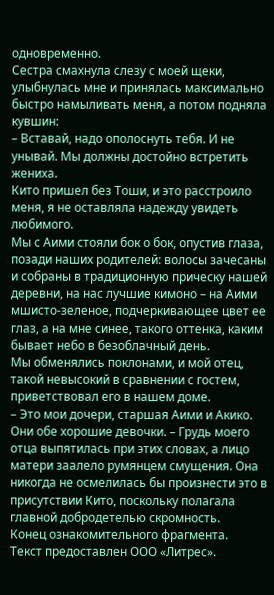одновременно.
Сестра смахнула слезу с моей щеки, улыбнулась мне и принялась максимально быстро намыливать меня, а потом подняла кувшин:
– Вставай, надо ополоснуть тебя. И не унывай. Мы должны достойно встретить жениха.
Кито пришел без Тоши, и это расстроило меня, я не оставляла надежду увидеть любимого.
Мы с Аими стояли бок о бок, опустив глаза, позади наших родителей: волосы зачесаны и собраны в традиционную прическу нашей деревни, на нас лучшие кимоно – на Аими мшисто-зеленое, подчеркивающее цвет ее глаз, а на мне синее, такого оттенка, каким бывает небо в безоблачный день.
Мы обменялись поклонами, и мой отец, такой невысокий в сравнении с гостем, приветствовал его в нашем доме.
– Это мои дочери, старшая Аими и Акико. Они обе хорошие девочки. – Грудь моего отца выпятилась при этих словах, а лицо матери заалело румянцем смущения. Она никогда не осмелилась бы произнести это в присутствии Кито, поскольку полагала главной добродетелью скромность.
Конец ознакомительного фрагмента.
Текст предоставлен ООО «Литрес».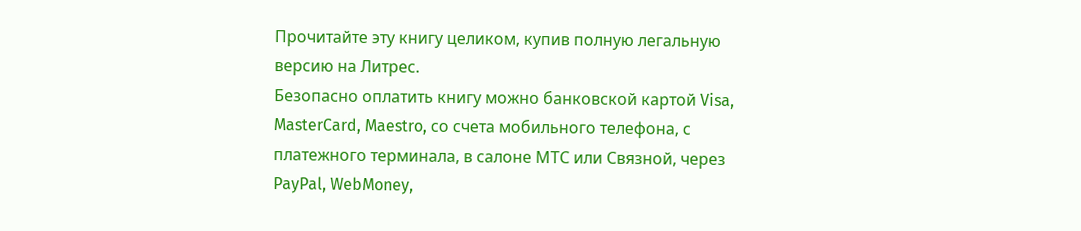Прочитайте эту книгу целиком, купив полную легальную версию на Литрес.
Безопасно оплатить книгу можно банковской картой Visa, MasterCard, Maestro, со счета мобильного телефона, с платежного терминала, в салоне МТС или Связной, через PayPal, WebMoney,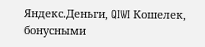Яндекс.Деньги, QIWI Кошелек, бонусными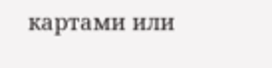картами или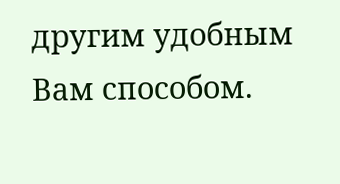другим удобным Вам способом.